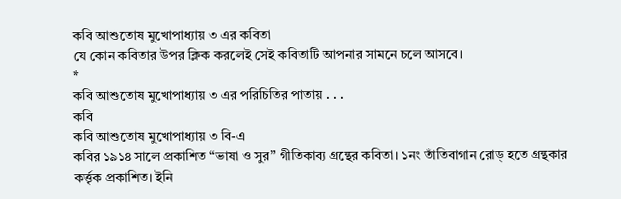কবি আশুতোষ মুখোপাধ্যায় ৩ এর কবিতা
যে কোন কবিতার উপর ক্লিক করলেই সেই কবিতাটি আপনার সামনে চলে আসবে।
*
কবি আশুতোষ মুখোপাধ্যায় ৩ এর পরিচিতির পাতায় . . .
কবি
কবি আশুতোষ মুখোপাধ্যায় ৩ বি-এ
কবির ১৯১৪ সালে প্রকাশিত “ভাষা ও সুর” গীতিকাব্য গ্রন্থের কবিতা। ১নং তাঁতিবাগান রোড্ হতে গ্রন্থকার কর্ত্তৃক প্রকাশিত। ইনি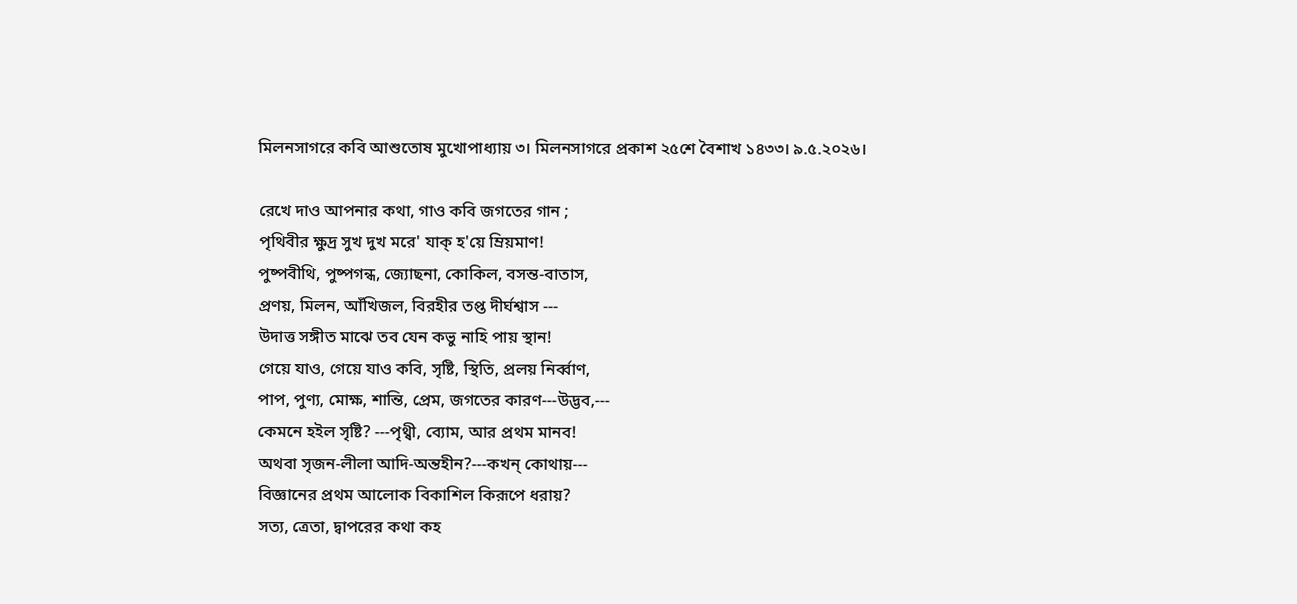মিলনসাগরে কবি আশুতোষ মুখোপাধ্যায় ৩। মিলনসাগরে প্রকাশ ২৫শে বৈশাখ ১৪৩৩। ৯.৫.২০২৬।

রেখে দাও আপনার কথা, গাও কবি জগতের গান ;
পৃথিবীর ক্ষুদ্র সুখ দুখ মরে' যাক্‌ হ'য়ে ম্রিয়মাণ!
পুষ্পবীথি, পুষ্পগন্ধ, জ্যোছনা, কোকিল, বসন্ত-বাতাস,
প্রণয়, মিলন, আঁখিজল, বিরহীর তপ্ত দীর্ঘশ্বাস ---
উদাত্ত সঙ্গীত মাঝে তব যেন কভু নাহি পায় স্থান!
গেয়ে যাও, গেয়ে যাও কবি, সৃষ্টি, স্থিতি, প্রলয় নির্ব্বাণ,
পাপ, পুণ্য, মোক্ষ, শান্তি, প্রেম, জগতের কারণ---উদ্ভব,---
কেমনে হইল সৃষ্টি? ---পৃথ্বী, ব্যোম, আর প্রথম মানব!
অথবা সৃজন-লীলা আদি-অন্তহীন?---কখন্‌ কোথায়---
বিজ্ঞানের প্রথম আলোক বিকাশিল কিরূপে ধরায়?
সত্য, ত্রেতা, দ্বাপরের কথা কহ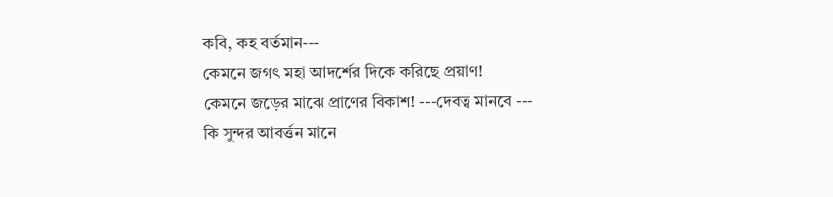কবি, কহ বর্তমান---
কেমনে জগৎ মহা আদর্শের দিকে করিছে প্রয়াণ!
কেমনে জড়ের মাঝে প্রাণের বিকাশ! ---দেবত্ব মানবে ---
কি সুন্দর আবর্ত্তন মানে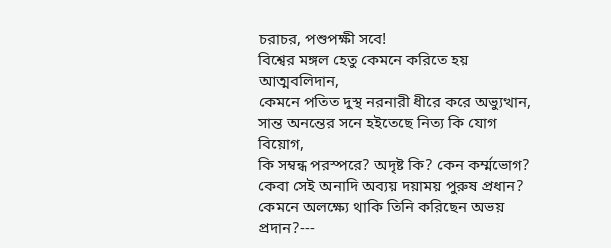চরাচর, পশুপক্ষী সবে!
বিশ্বের মঙ্গল হেতু কেমনে করিতে হয় আত্মবলিদান,
কেমনে পতিত দুস্থ নরনারী ধীরে করে অভ্যুত্থান,
সান্ত অনন্তের সনে হইতেছে নিত্য কি যোগ বিয়োগ,
কি সম্বন্ধ পরস্পরে? অদৃষ্ট কি? কেন কর্ম্মভোগ?
কেবা সেই অনাদি অব্যয় দয়াময় পুরুষ প্রধান?
কেমনে অলক্ষ্যে থাকি তিনি করিছেন অভয় প্রদান?---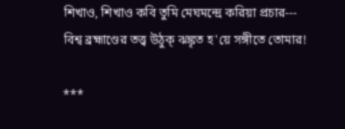শিখাও, শিখাও কবি তুমি মেঘমন্দ্রে করিয়া প্রচার---
বিশ্ব ব্রহ্মাণ্ডের তত্ত্ব উঠুক্‌ ঝঙ্কৃত হ'য়ে সঙ্গীতে তোমার!

***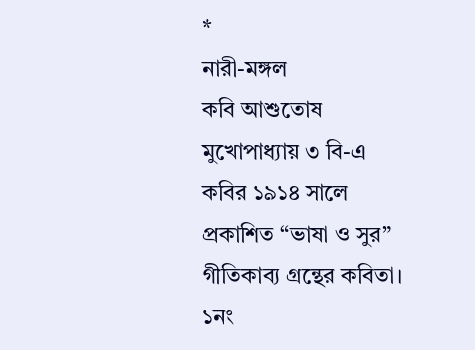*
নারী-মঙ্গল
কবি আশুতোষ মুখোপাধ্যায় ৩ বি-এ
কবির ১৯১৪ সালে প্রকাশিত “ভাষা ও সুর” গীতিকাব্য গ্রন্থের কবিতা। ১নং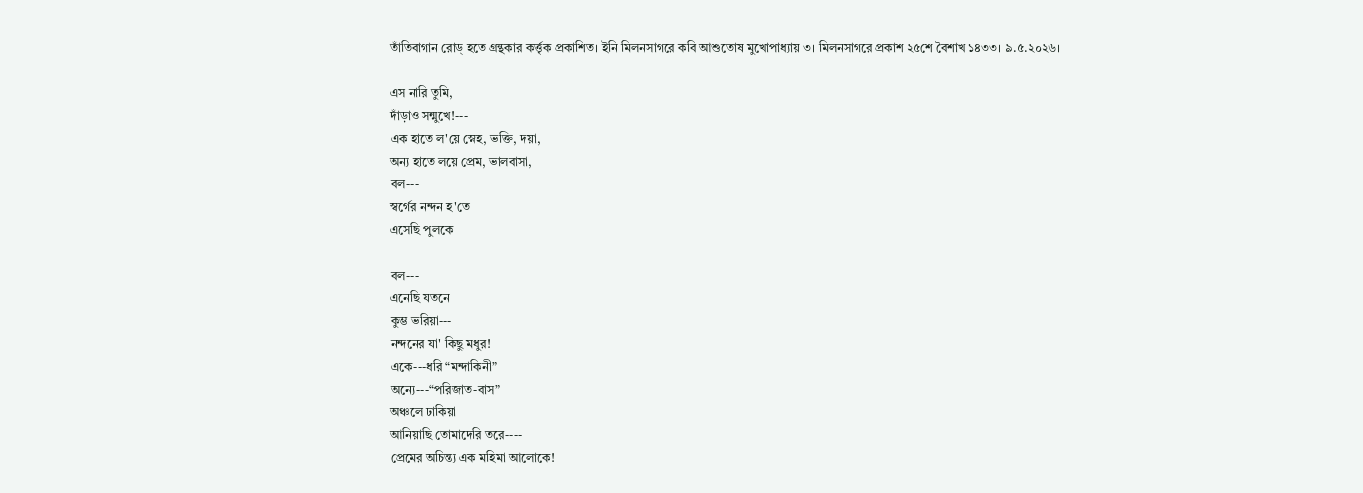তাঁতিবাগান রোড্ হতে গ্রন্থকার কর্ত্তৃক প্রকাশিত। ইনি মিলনসাগরে কবি আশুতোষ মুখোপাধ্যায় ৩। মিলনসাগরে প্রকাশ ২৫শে বৈশাখ ১৪৩৩। ৯.৫.২০২৬।

এস নারি তুমি,
দাঁড়াও সন্মুখে!---
এক হাতে ল'য়ে স্নেহ, ভক্তি, দয়া,
অন্য হাতে লয়ে প্রেম, ভালবাসা,
বল---
স্বর্গের নন্দন হ'তে
এসেছি পুলকে

বল---
এনেছি যতনে
কুম্ভ ভরিয়া---
নন্দনের যা' কিছু মধুর!
একে---ধরি “মন্দাকিনী”
অন্যে---“পরিজাত-বাস”
অঞ্চলে ঢাকিয়া
আনিয়াছি তোমাদেরি তরে----
প্রেমের অচিন্ত্য এক মহিমা আলোকে!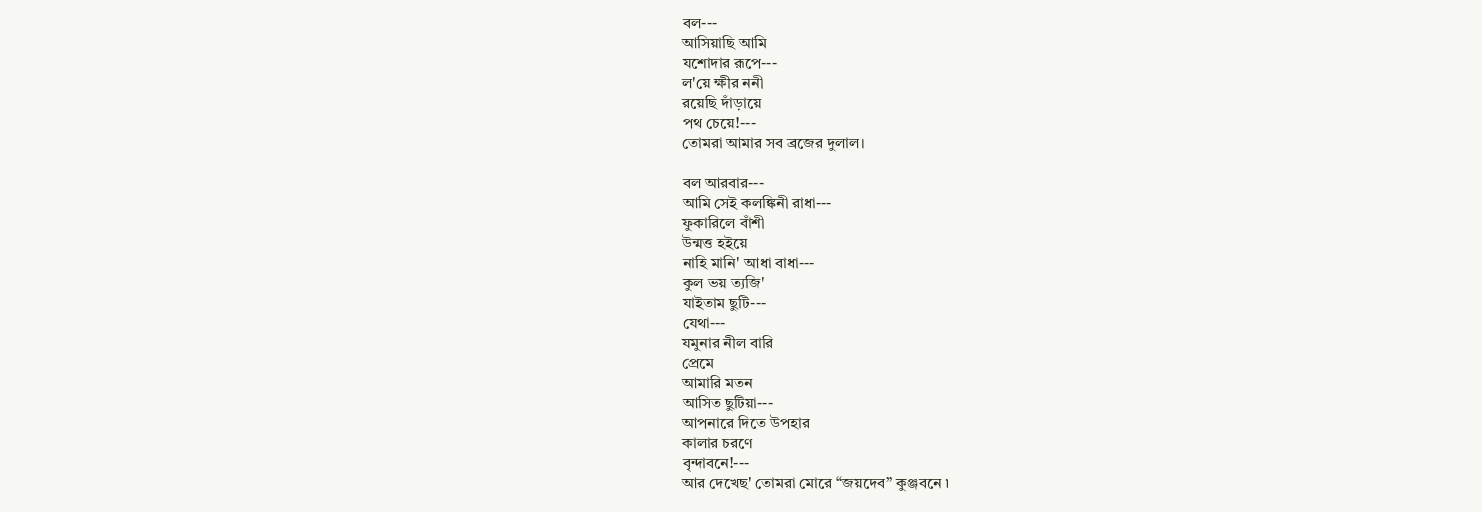বল---
আসিয়াছি আমি
যশোদার রূপে---
ল'য়ে ক্ষীর ননী
রয়েছি দাঁড়ায়ে
পথ চেয়ে!---
তোমরা আমার সব ব্রজের দুলাল।

বল আরবার---
আমি সেই কলঙ্কিনী রাধা---
ফুকারিলে বাঁশী
উন্মত্ত হইয়ে
নাহি মানি' আধা বাধা---
কুল ভয় ত্যজি'
যাইতাম ছুটি---
যেথা---
যমুনার নীল বারি
প্রেমে
আমারি মতন
আসিত ছুটিয়া---
আপনারে দিতে উপহার
কালার চরণে
বৃন্দাবনে!---
আর দেখেছ' তোমরা মোরে “জয়দেব” কুঞ্জবনে ৷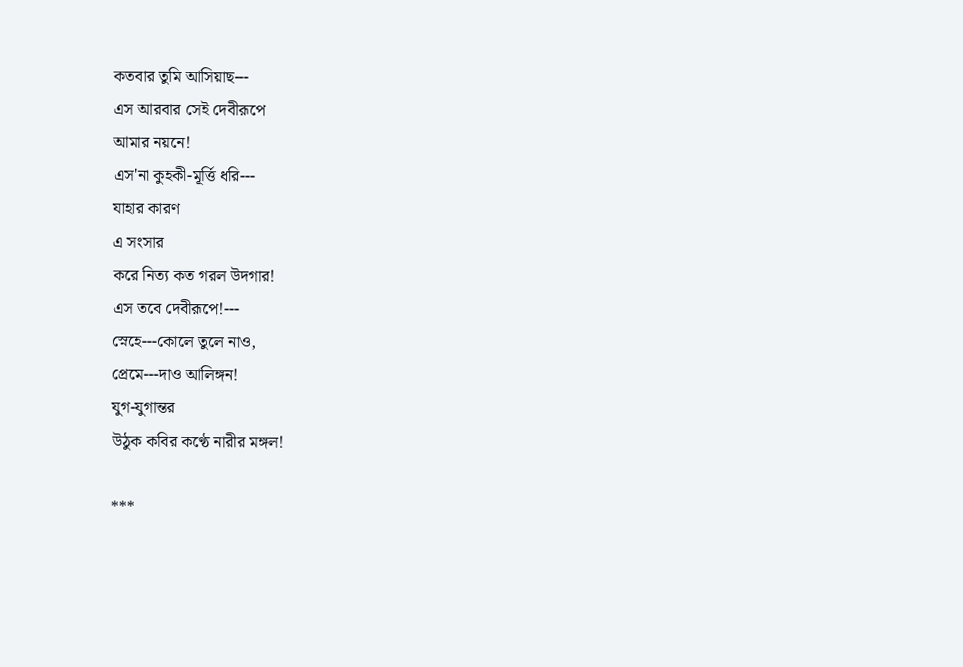কতবার তুমি আসিয়াছ---
এস আরবার সেই দেবীরূপে
আমার নয়নে!
এস'না কুহকী-মূর্ত্তি ধরি---
যাহার কারণ
এ সংসার
করে নিত্য কত গরল উদগার!
এস তবে দেবীরূপে!---
স্নেহে---কোলে তুলে নাও,
প্রেমে---দাও আলিঙ্গন!
যুগ-যুগান্তর
উঠুক কবির কণ্ঠে নারীর মঙ্গল!

***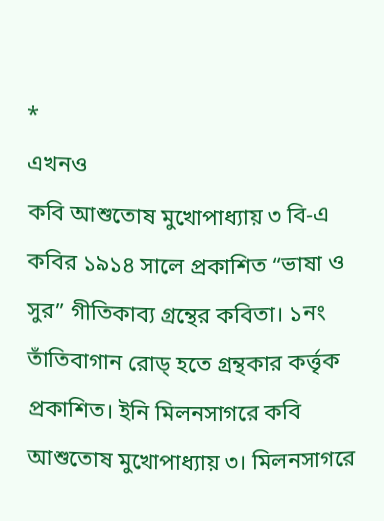*
এখনও
কবি আশুতোষ মুখোপাধ্যায় ৩ বি-এ
কবির ১৯১৪ সালে প্রকাশিত “ভাষা ও সুর” গীতিকাব্য গ্রন্থের কবিতা। ১নং তাঁতিবাগান রোড্ হতে গ্রন্থকার কর্ত্তৃক প্রকাশিত। ইনি মিলনসাগরে কবি আশুতোষ মুখোপাধ্যায় ৩। মিলনসাগরে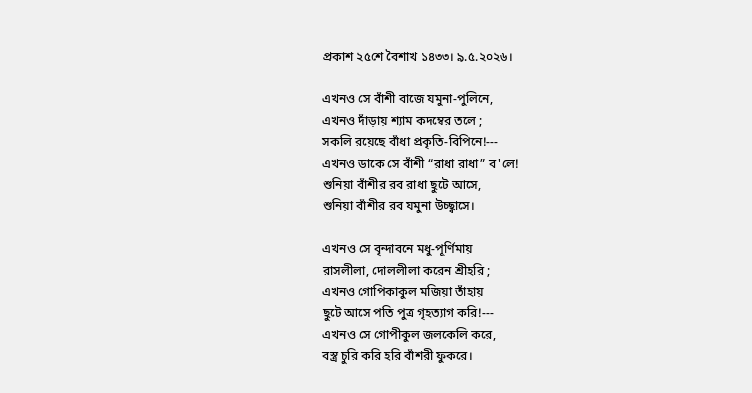প্রকাশ ২৫শে বৈশাখ ১৪৩৩। ৯.৫.২০২৬।

এখনও সে বাঁশী বাজে যমুনা-পুলিনে,
এখনও দাঁড়ায় শ্যাম কদম্বের তলে ;
সকলি রয়েছে বাঁধা প্রকৃতি-বিপিনে!---
এখনও ডাকে সে বাঁশী “রাধা রাধা” ব'লে!
শুনিয়া বাঁশীর রব রাধা ছুটে আসে,
শুনিয়া বাঁশীর রব যমুনা উচ্ছ্বাসে।

এখনও সে বৃন্দাবনে মধু-পূর্ণিমায়
রাসলীলা, দোললীলা করেন শ্রীহরি ;
এখনও গোপিকাকুল মজিয়া তাঁহায়
ছুটে আসে পতি পুত্র গৃহত্যাগ করি!---
এখনও সে গোপীকুল জলকেলি করে,
বস্ত্র চুরি করি হরি বাঁশরী ফুকরে।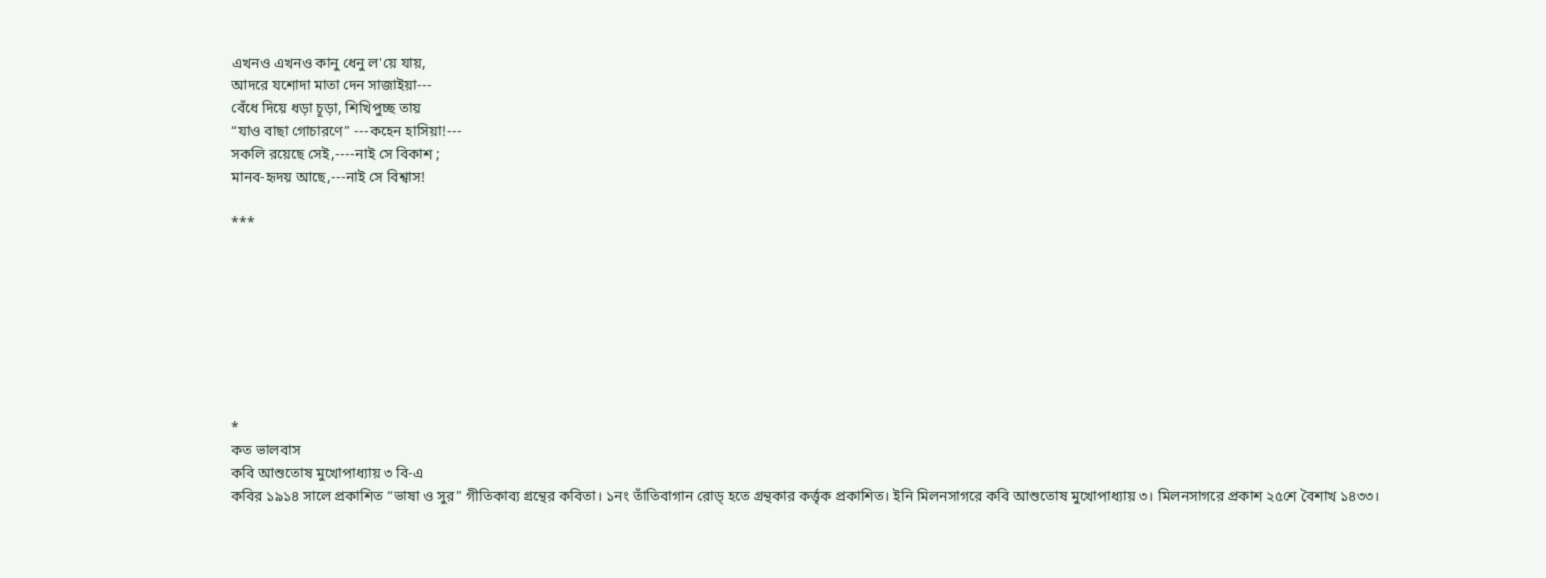এখনও এখনও কানু ধেনু ল'য়ে যায়,
আদরে যশোদা মাতা দেন সাজাইয়া---
বেঁধে দিয়ে ধড়া চূড়া, শিখিপুচ্ছ তায়
“যাও বাছা গোচারণে” ---কহেন হাসিয়া!---
সকলি রয়েছে সেই,----নাই সে বিকাশ ;
মানব-হৃদয় আছে,---নাই সে বিশ্বাস!

***








*
কত ভালবাস
কবি আশুতোষ মুখোপাধ্যায় ৩ বি-এ
কবির ১৯১৪ সালে প্রকাশিত “ভাষা ও সুর” গীতিকাব্য গ্রন্থের কবিতা। ১নং তাঁতিবাগান রোড্ হতে গ্রন্থকার কর্ত্তৃক প্রকাশিত। ইনি মিলনসাগরে কবি আশুতোষ মুখোপাধ্যায় ৩। মিলনসাগরে প্রকাশ ২৫শে বৈশাখ ১৪৩৩।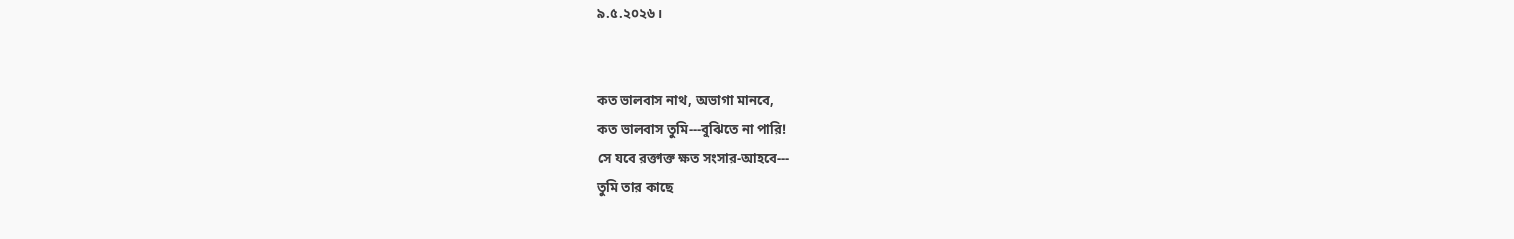৯.৫.২০২৬।


কত ভালবাস নাথ, অভাগা মানবে,
কত ভালবাস তুমি---বুঝিতে না পারি!
সে যবে রক্তাক্ত ক্ষত সংসার-আহবে---
তুমি তার কাছে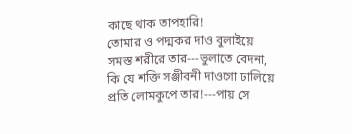কাছে থাক তাপহারি!
তোমার ও পদ্মকর দাও বুলাইয়ে
সমস্ত শরীরে তার---ভুলাতে বেদনা,
কি যে শক্তি সঞ্জীবনী দাওগো ঢালিয়ে
প্রতি লোমকুপে তার!---পায় সে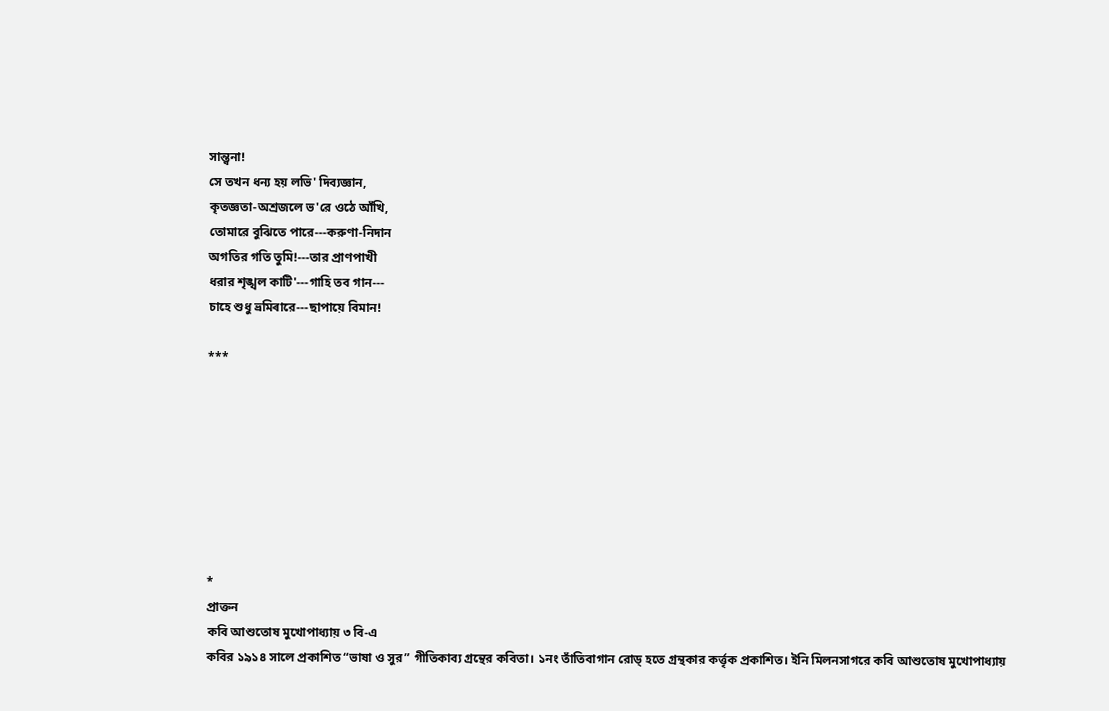সান্ত্বনা!
সে তখন ধন্য হয় লভি' দিব্যজ্ঞান,
কৃতজ্ঞতা-অশ্রজলে ভ'রে ওঠে আঁখি,
তোমারে বুঝিতে পারে---করুণা-নিদান
অগতির গতি তুমি!---তার প্রাণপাখী
ধরার শৃঙ্খল কাটি'---গাহি তব গান---
চাহে শুধু ভ্রমিৰারে---ছাপায়ে বিমান!

***








*
প্রাক্তন
কবি আশুতোষ মুখোপাধ্যায় ৩ বি-এ
কবির ১৯১৪ সালে প্রকাশিত “ভাষা ও সুর” গীতিকাব্য গ্রন্থের কবিতা। ১নং তাঁতিবাগান রোড্ হতে গ্রন্থকার কর্ত্তৃক প্রকাশিত। ইনি মিলনসাগরে কবি আশুতোষ মুখোপাধ্যায়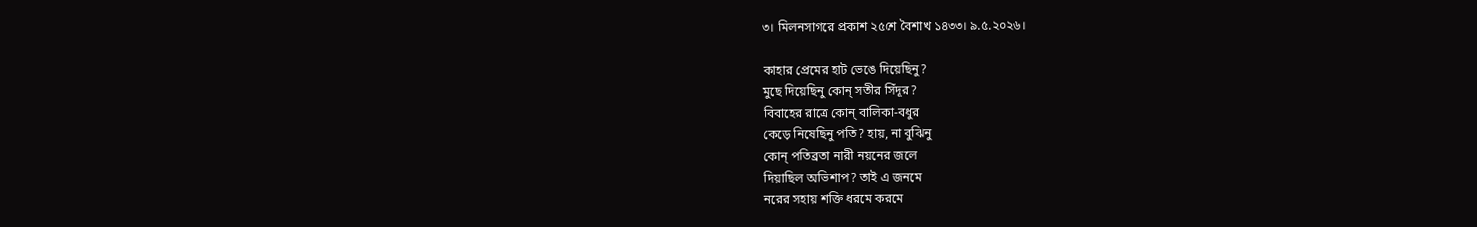৩। মিলনসাগরে প্রকাশ ২৫শে বৈশাখ ১৪৩৩। ৯.৫.২০২৬।

কাহার প্রেমের হাট ভেঙে দিয়েছিনু?
মুছে দিয়েছিনু কোন্‌ সতীর সিঁদূর?
বিবাহের রাত্রে কোন্‌ বালিকা-বধুর
কেড়ে নিষেছিনু পতি? হায়, না বুঝিনু
কোন্‌ পতিব্রতা নারী নয়নের জলে
দিয়াছিল অভিশাপ? তাই এ জনমে
নরের সহায় শক্তি ধরমে করমে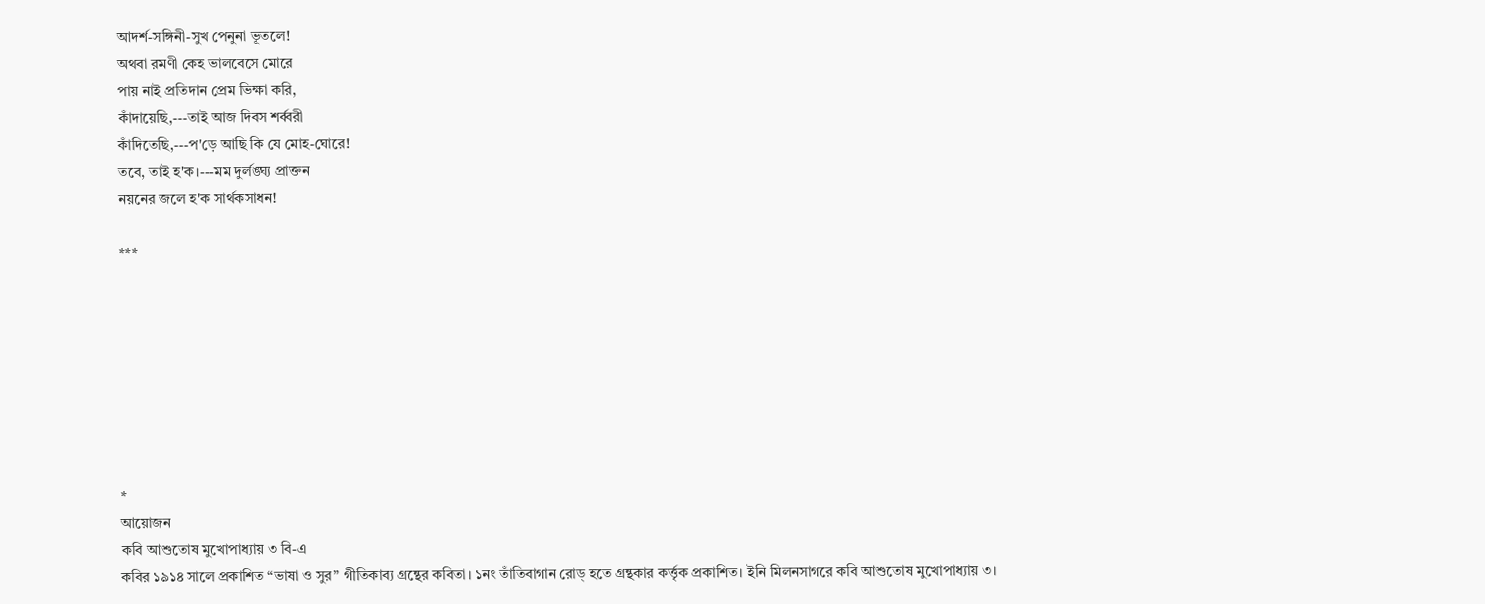আদর্শ-সঙ্গিনী-সুখ পেনুনা ভূতলে!
অথবা রমণী কেহ ভালবেসে মোরে
পায় নাই প্রতিদান প্রেম ভিক্ষা করি,
কাঁদায়েছি,---তাই আজ দিবস শর্ব্বরী
কাঁদিতেছি,---প'ড়ে আছি কি যে মোহ-ঘোরে!
তবে, তাই হ'ক।---মম দুর্লঙ্ঘ্য প্রাক্তন
নয়নের জলে হ'ক সার্থকসাধন!

***








*
আয়োজন
কবি আশুতোষ মুখোপাধ্যায় ৩ বি-এ
কবির ১৯১৪ সালে প্রকাশিত “ভাষা ও সুর” গীতিকাব্য গ্রন্থের কবিতা। ১নং তাঁতিবাগান রোড্ হতে গ্রন্থকার কর্ত্তৃক প্রকাশিত। ইনি মিলনসাগরে কবি আশুতোষ মুখোপাধ্যায় ৩।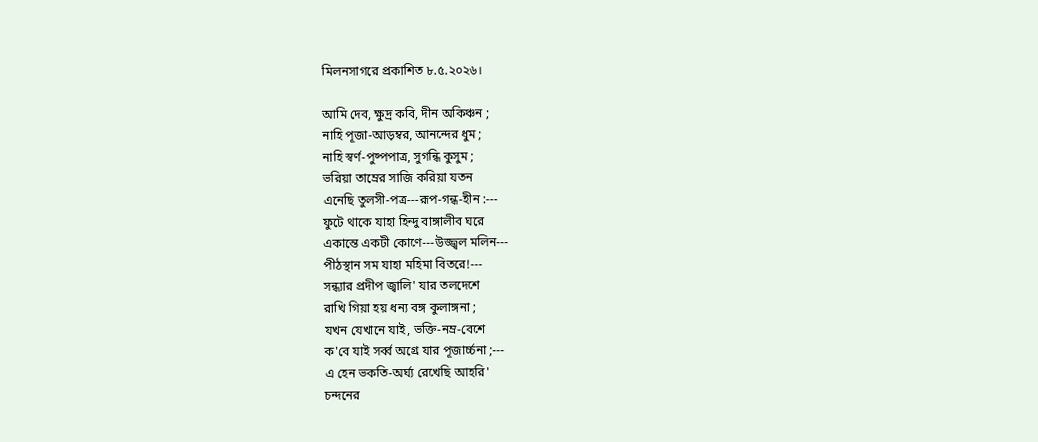মিলনসাগরে প্রকাশিত ৮.৫.২০২৬।

আমি দেব, ক্ষুদ্র কবি, দীন অকিঞ্চন ;
নাহি পূজা-আড়ম্বর, আনন্দের ধুম ;
নাহি স্বর্ণ-পুষ্পপাত্র, সুগন্ধি কুসুম ;
ভরিয়া তাম্রের সাজি করিয়া যতন
এনেছি তুলসী-পত্র---রূপ-গন্ধ-হীন :---
ফুটে থাকে যাহা হিন্দু বাঙ্গালীব ঘরে
একান্তে একটী কোণে---উজ্জ্বল মলিন---
পীঠস্থান সম যাহা মহিমা বিতরে!---
সন্ধ্যার প্রদীপ জ্বালি' যার তলদেশে
রাখি গিয়া হয় ধন্য বঙ্গ কুলাঙ্গনা ;
যখন যেখানে যাই, ভক্তি-নম্র-বেশে
ক'বে যাই সর্ব্ব অগ্রে যার পূজার্চ্চনা ;---
এ হেন ভকতি-অর্ঘ্য রেখেছি আহরি'
চন্দনের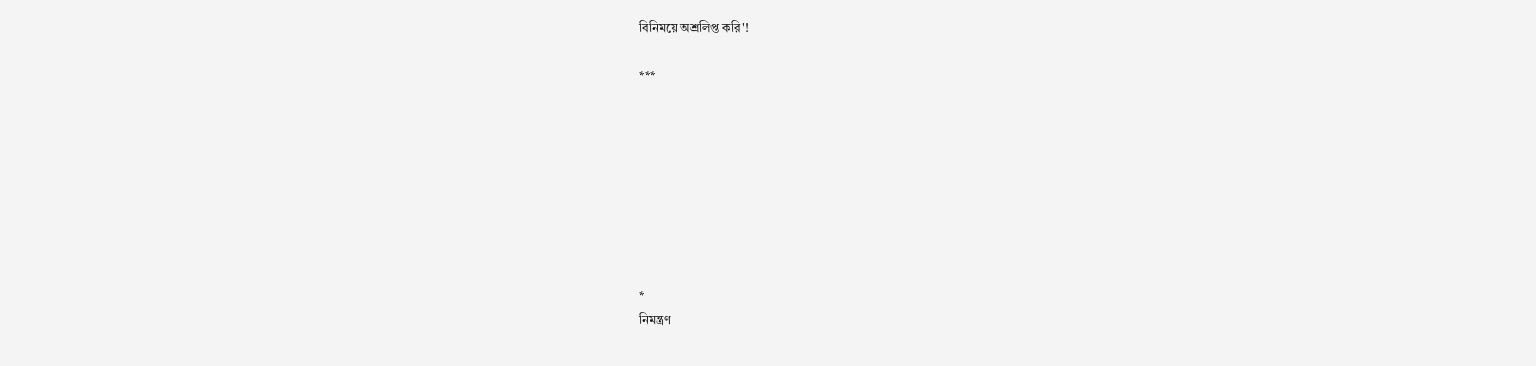বিনিময়ে অশ্রলিপ্ত করি'!

***








*
নিমন্ত্রণ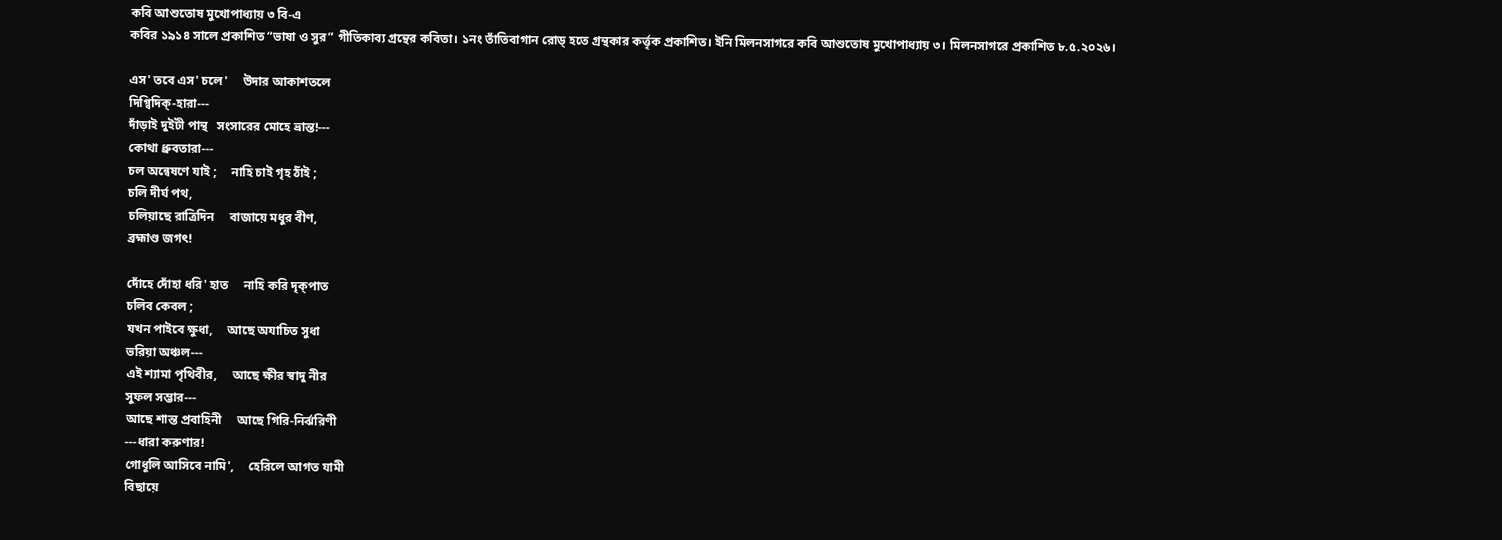কবি আশুতোষ মুখোপাধ্যায় ৩ বি-এ
কবির ১৯১৪ সালে প্রকাশিত “ভাষা ও সুর” গীতিকাব্য গ্রন্থের কবিতা। ১নং তাঁতিবাগান রোড্ হতে গ্রন্থকার কর্ত্তৃক প্রকাশিত। ইনি মিলনসাগরে কবি আশুতোষ মুখোপাধ্যায় ৩। মিলনসাগরে প্রকাশিত ৮.৫.২০২৬।

এস' তবে এস' চলে'     উদার আকাশতলে
দিগ্বিদিক্-হারা---
দাঁড়াই দুইটী পান্থ   সংসারের মোহে ভ্রান্ত!---
কোথা ধ্রুবতারা---
চল অন্বেষণে যাই ;     নাহি চাই গৃহ ঠাঁই ;
চলি দীর্ঘ পথ,
চলিয়াছে রাত্রিদিন     বাজায়ে মধুর বীণ,
ব্রহ্মাণ্ড জগৎ!

দোঁহে দোঁহা ধরি' হাত     নাহি করি দৃক্পাত
চলিব কেবল ;
যখন পাইবে ক্ষুধা,     আছে অযাচিত সুধা
ভরিয়া অঞ্চল---
এই শ্যামা পৃথিবীর,     আছে ক্ষীর স্বাদু নীর
সুফল সম্ভার---
আছে শান্ত প্রবাহিনী     আছে গিরি-নির্ঝরিণী
---ধারা করুণার!
গোধূলি আসিবে নামি',     হেরিলে আগত যামী
বিছায়ে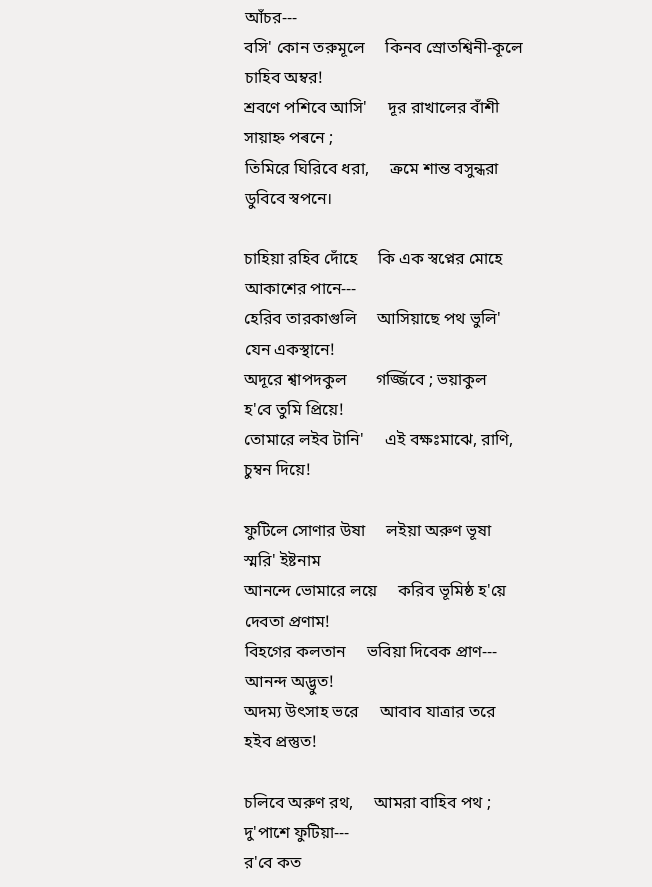আঁচর---
বসি' কোন তরুমূলে     কিনব স্রোতশ্বিনী-কূলে
চাহিব অম্বর!
শ্রবণে পশিবে আসি'     দূর রাখালের বাঁশী
সায়াহ্ন পৰনে ;
তিমিরে ঘিরিবে ধরা,     ক্রমে শান্ত বসুন্ধরা
ডুবিবে স্বপনে।

চাহিয়া রহিব দোঁহে     কি এক স্বপ্নের মোহে
আকাশের পানে---
হেরিব তারকাগুলি     আসিয়াছে পথ ভুলি'
যেন একস্থানে!
অদূরে শ্বাপদকুল       গর্জ্জিবে ; ভয়াকুল
হ'বে তুমি প্রিয়ে!
তোমারে লইব টানি'     এই বক্ষঃমাঝে, রাণি,
চুম্বন দিয়ে!

ফুটিলে সোণার উষা     লইয়া অরুণ ভূষা
স্মরি' ইষ্টনাম
আনন্দে ভোমারে লয়ে     করিব ভূমিষ্ঠ হ'য়ে
দেবতা প্রণাম!
বিহগের কলতান     ভবিয়া দিবেক প্রাণ---
আনন্দ অদ্ভুত!
অদম্য উৎসাহ ভরে     আবাব যাত্রার তরে
হইব প্রস্তুত!

চলিবে অরুণ রথ,     আমরা বাহিব পথ ;
দু'পাশে ফুটিয়া---
র'বে কত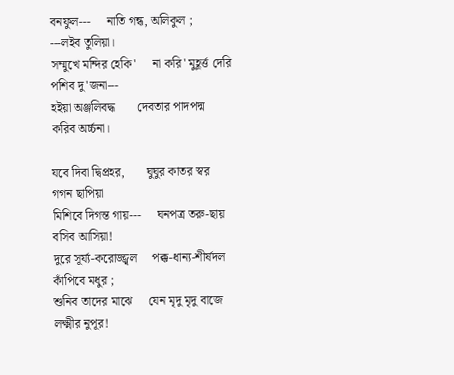বনফুল---     নাতি গন্ধ, অলিকুল ;
---লইব তুলিয়া।
সম্মুখে মন্দির হেকি'     না করি' মুহূর্ত্ত দেরি
পশিব দু'জনা---
হইয়া অঞ্জলিবদ্ধ       দেবতার পাদপদ্ম
করিব অর্চ্চনা।

যবে দিবা দ্বিপ্রহর,       ঘুঘুর কাতর স্বর
গগন ছাপিয়া
মিশিবে দিগন্ত গায়---     ঘনপত্র তরু-ছায়
বসিব আসিয়া!
দুরে সূর্য্য-করোজ্জ্বল     পক্ক-ধান্য-শীর্ষদল
কাঁপিবে মধুর ;
শুনিব তাদের মাঝে     যেন মৃদু মৃদু বাজে
লক্ষ্মীর নুপূর!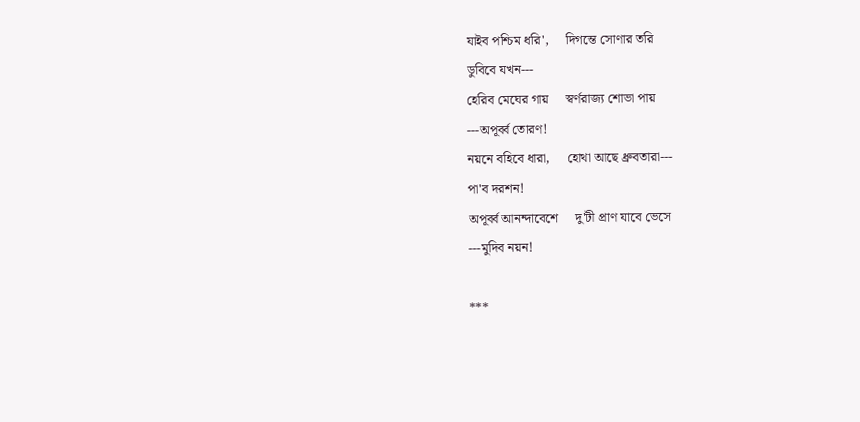যাইব পশ্চিম ধরি',     দিগন্তে সোণার তরি
ডুবিবে যখন---
হেরিব মেঘের গায়     স্বর্ণরাজ্য শোভা পায়
---অপূর্ব্ব তোরণ!
নয়নে বহিবে ধারা,     হোথা আছে ধ্রুবতারা---
পা'ব দরশন!
অপূর্ব্ব আনন্দাবেশে     দু'টী প্রাণ যাবে ভেসে
---মুদিব নয়ন!

***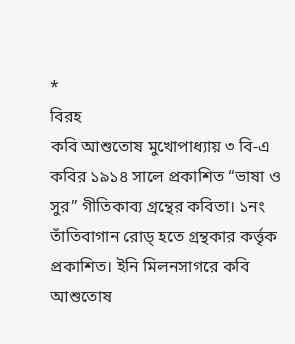*
বিরহ
কবি আশুতোষ মুখোপাধ্যায় ৩ বি-এ
কবির ১৯১৪ সালে প্রকাশিত “ভাষা ও সুর” গীতিকাব্য গ্রন্থের কবিতা। ১নং তাঁতিবাগান রোড্ হতে গ্রন্থকার কর্ত্তৃক প্রকাশিত। ইনি মিলনসাগরে কবি আশুতোষ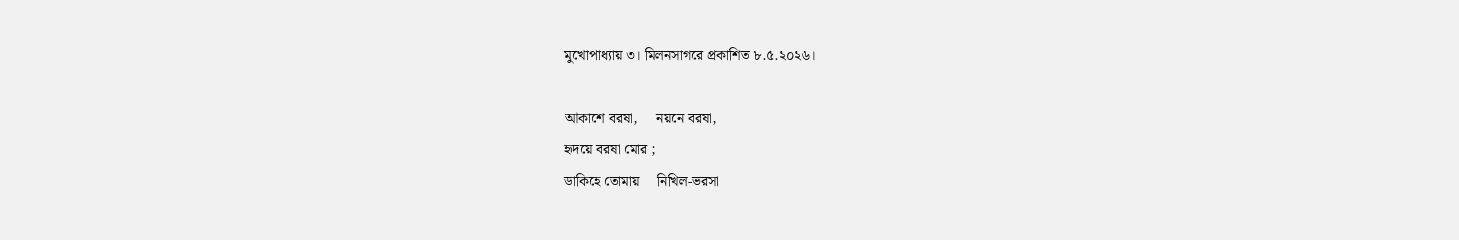মুখোপাধ্যায় ৩। মিলনসাগরে প্রকাশিত ৮.৫.২০২৬।

আকাশে বরষা,     নয়নে বরষা,
হৃদয়ে বরষা মোর ;
ডাকিহে তোমায়     নিখিল-ভরসা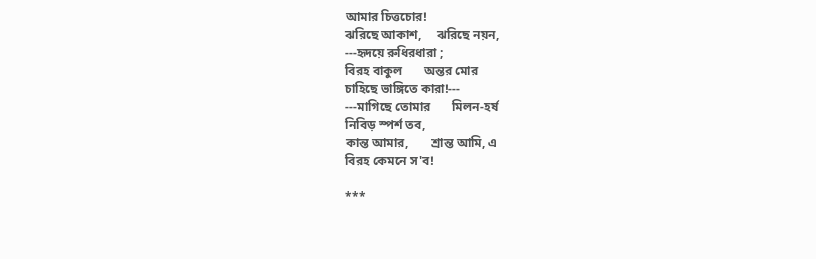আমার চিত্তচোর!
ঝরিছে আকাশ,     ঝরিছে নয়ন,
---হৃদয়ে রুধিরধারা ;
বিরহ বাকুল       অন্তর মোর
চাহিছে ভাঙ্গিতে কারা!---
---মাগিছে তোমার       মিলন-হর্ষ
নিবিড় স্পর্শ তব,
কান্ত আমার,       শ্রান্ত আমি, এ
বিরহ কেমনে স'ব!

***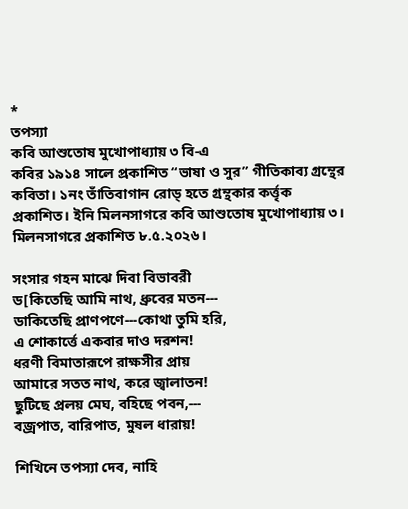*
তপস্যা
কবি আশুতোষ মুখোপাধ্যায় ৩ বি-এ
কবির ১৯১৪ সালে প্রকাশিত “ভাষা ও সুর” গীতিকাব্য গ্রন্থের কবিতা। ১নং তাঁতিবাগান রোড্ হতে গ্রন্থকার কর্ত্তৃক প্রকাশিত। ইনি মিলনসাগরে কবি আশুতোষ মুখোপাধ্যায় ৩। মিলনসাগরে প্রকাশিত ৮.৫.২০২৬।

সংসার গহন মাঝে দিবা বিভাবরী
ড[কিতেছি আমি নাথ, ধ্রুবের মতন---
ডাকিতেছি প্রাণপণে---কোথা তুমি হরি,
এ শোকার্ত্তে একবার দাও দরশন!
ধরণী বিমাতারূপে রাক্ষসীর প্রায়
আমারে সতত নাথ, করে জ্বালাতন!
ছুটিছে প্রলয় মেঘ, বহিছে পবন,---
বজ্রপাত, বারিপাত, মুষল ধারায়!

শিখিনে তপস্যা দেব, নাহি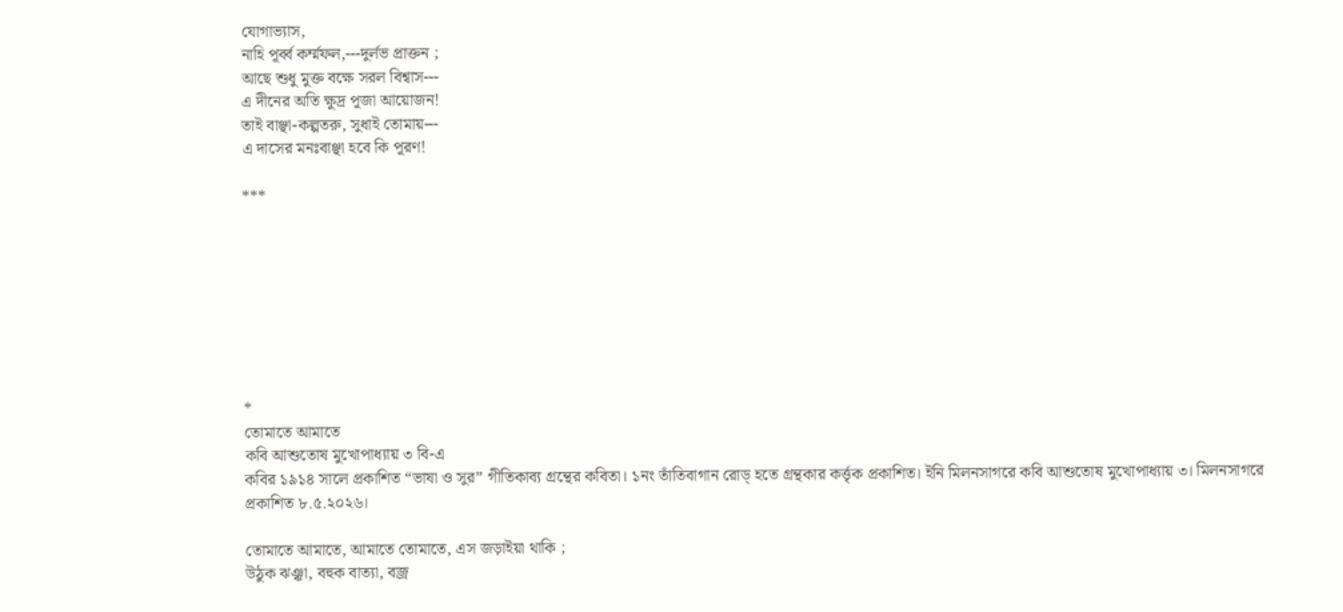যোগাভ্যাস,
নাহি পূর্ব্ব কর্ম্মফল,---দুর্লভ প্রাক্তন ;
আছে শুধু মুক্ত বক্ষে সরল বিশ্বাস---
এ দীনের অতি ক্ষুদ্র পূজা আয়োজন!
তাই বাঞ্ছা-কল্পতরু, সুধাই তোমায়---
এ দাসের মনঃবাঞ্ছা হবে কি পূরণ!

***








*
তোমাতে আমাতে
কবি আশুতোষ মুখোপাধ্যায় ৩ বি-এ
কবির ১৯১৪ সালে প্রকাশিত “ভাষা ও সুর” গীতিকাব্য গ্রন্থের কবিতা। ১নং তাঁতিবাগান রোড্ হতে গ্রন্থকার কর্ত্তৃক প্রকাশিত। ইনি মিলনসাগরে কবি আশুতোষ মুখোপাধ্যায় ৩। মিলনসাগরে প্রকাশিত ৮.৫.২০২৬।

তোমাতে আমাতে, আমাতে তোমাতে, এস জড়াইয়া থাকি ;
উঠুক ঝঞ্ঝা, বহুক বাত্যা, বজ্র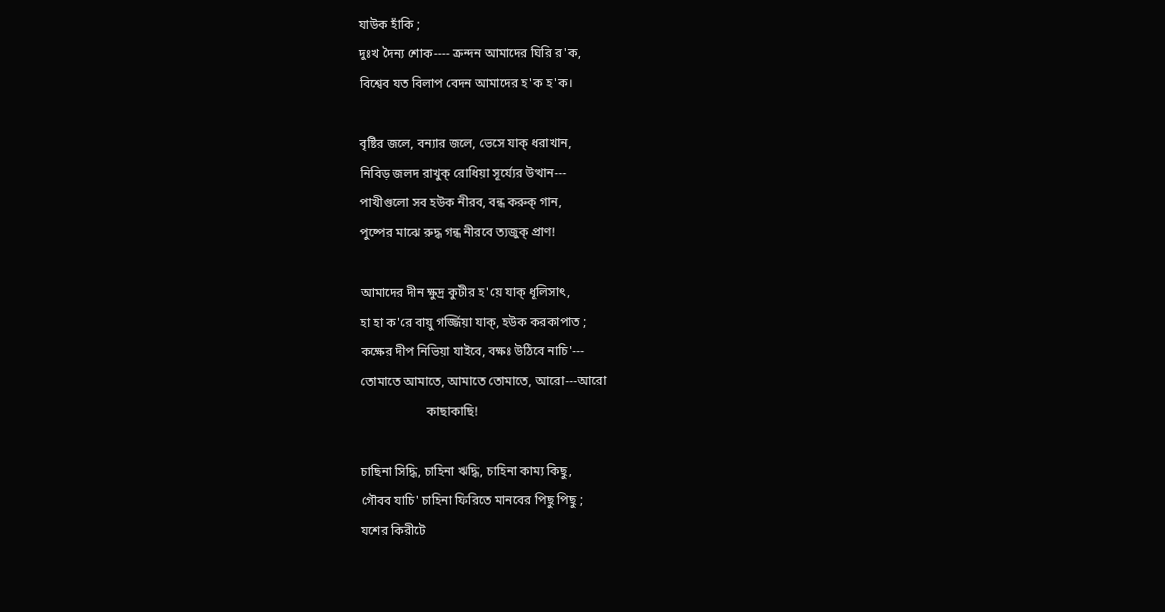যাউক হাঁকি ;
দুঃখ দৈন্য শোক---- ক্রন্দন আমাদের ঘিরি র'ক,
বিশ্বেব যত বিলাপ বেদন আমাদের হ'ক হ'ক।

বৃষ্টির জলে, বন্যার জলে, ভেসে যাক্‌ ধরাখান,
নিবিড় জলদ রাখুক্ রোধিয়া সূর্য্যের উত্থান---
পাখীগুলো সব হউক নীরব, বন্ধ করুক্ গান,
পুষ্পের মাঝে রুদ্ধ গন্ধ নীরবে ত্যজুক্ প্রাণ!

আমাদের দীন ক্ষুদ্র কুটীর হ'য়ে যাক্ ধূলিসাৎ,
হা হা ক'রে বায়ু গর্জ্জিয়া যাক্, হউক করকাপাত ;
কক্ষের দীপ নিভিয়া যাইবে, বক্ষঃ উঠিবে নাচি'---
তোমাতে আমাতে, আমাতে তোমাতে, আরো---আরো
                     কাছাকাছি!

চাছিনা সিদ্ধি, চাহিনা ঋদ্ধি, চাহিনা কাম্য কিছু,
গৌবব যাচি' চাহিনা ফিরিতে মানবের পিছু পিছু ;
যশের কিরীটে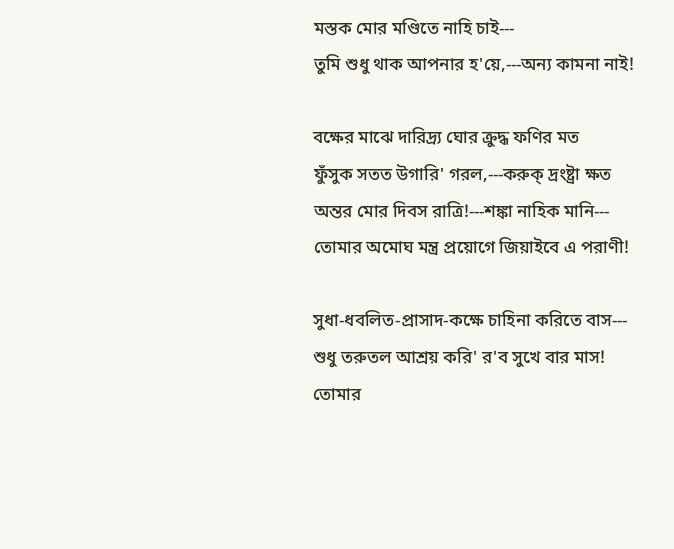মস্তক মোর মণ্ডিতে নাহি চাই---
তুমি শুধু থাক আপনার হ'য়ে,---অন্য কামনা নাই!

বক্ষের মাঝে দারিদ্র্য ঘোর ক্রুদ্ধ ফণির মত
ফুঁসুক সতত উগারি' গরল,---করুক্ দ্রংষ্ট্রা ক্ষত
অন্তর মোর দিবস রাত্রি!---শঙ্কা নাহিক মানি---
তোমার অমোঘ মন্ত্র প্রয়োগে জিয়াইবে এ পরাণী!

সুধা-ধবলিত-প্রাসাদ-কক্ষে চাহিনা করিতে বাস---
শুধু তরুতল আশ্রয় করি' র'ব সুখে বার মাস!
তোমার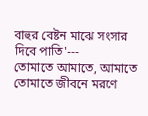বাহুর বেষ্টন মাঝে সংসার দিবে পাতি'---
তোমাতে আমাতে, আমাতে তোমাতে জীবনে মরণে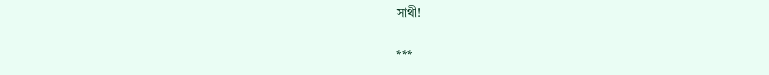সাথী!

***